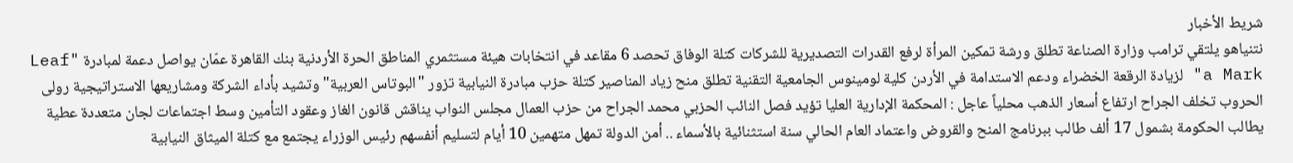شريط الأخبار
نتنياهو يلتقي ترامب وزارة الصناعة تطلق ورشة تمكين المرأة لرفع القدرات التصديرية للشركات كتلة الوفاق تحصد 6 مقاعد في انتخابات هيئة مستثمري المناطق الحرة الأردنية بنك القاهرة عمّان يواصل دعمة لمبادرة "Leaf a Mark" لزيادة الرقعة الخضراء ودعم الاستدامة في الأردن كلية لومينوس الجامعية التقنية تطلق منح زياد المناصير كتلة حزب مبادرة النيابية تزور "البوتاس العربية" وتشيد بأداء الشركة ومشاريعها الاستراتيجية رولى الحروب تخلف الجراح ارتفاع أسعار الذهب محلياً عاجل : المحكمة الإدارية العليا تؤيد فصل النائب الحزبي محمد الجراح من حزب العمال مجلس النواب يناقش قانون الغاز وعقود التأمين وسط اجتماعات لجان متعددة عطية يطالب الحكومة بشمول 17 ألف طالب ببرنامج المنح والقروض واعتماد العام الحالي سنة استثنائية بالأسماء .. أمن الدولة تمهل متهمين 10 أيام لتسليم أنفسهم رئيس الوزراء يجتمع مع كتلة الميثاق النيابية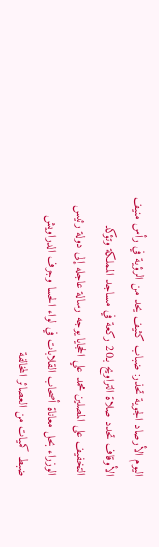اليوم الأرصاد الجوية تحذر: ضباب كثيف يحد من الرؤية في رأس منيف الأوقاف تحدد صلاة التراويح بـ20 ركعة في مساجد المملكة وتؤكد التخفيف على المصلين محمد علي الحجايا يوجه رسالة عاجله إلى دولة رئيس الوزراء بحل معاناة أصحاب القلابات في لواء الحسا وجرف الدراويش ضبط كميات من العصائر المخالفة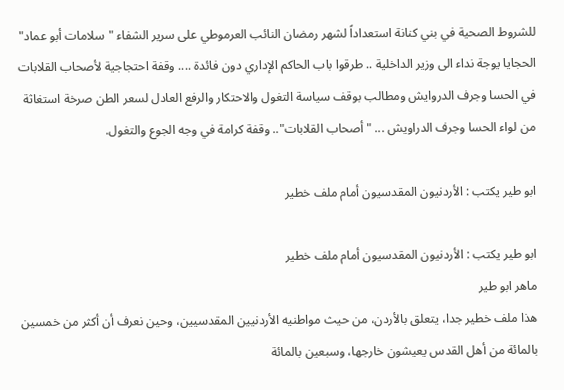للشروط الصحية في بني كنانة استعداداً لشهر رمضان النائب العرموطي على سرير الشفاء "سلامات أبو عماد" الحجايا يوجة نداء الى وزير الداخلية .. طرقوا باب الحاكم الإداري دون فائدة .... وقفة احتجاجية لأصحاب القلابات في الحسا وجرف الدروايش ومطالب بوقف سياسة التغول والاحتكار والرفع العادل لسعر الطن صرخة استغاثة من لواء الحسا وجرف الدراويش ... "أصحاب القلابات".. وقفة كرامة في وجه الجوع والتغول.

ابو طير يكتب : الأردنيون المقدسيون أمام ملف خطير

ابو طير يكتب : الأردنيون المقدسيون أمام ملف خطير
ماهر ابو طير
هذا ملف خطير جدا، يتعلق بالأردن، من حيث مواطنيه الأردنيين المقدسيين، وحين نعرف أن أكثر من خمسين بالمائة من أهل القدس يعيشون خارجها، وسبعين بالمائة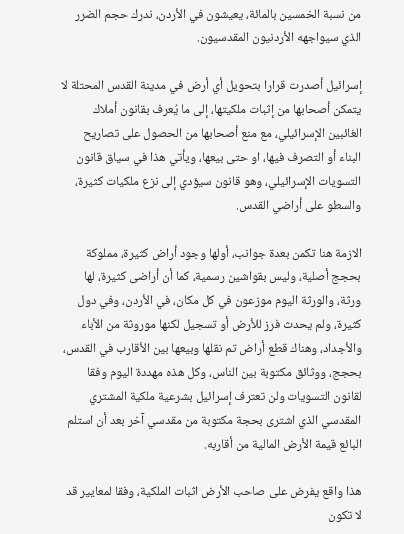من نسبة الخمسين بالمائة، يعيشون في الأردن، ندرك حجم الضرر الذي سيواجهه الأردنيون المقدسيون.

إسرائيل أصدرت قرارا بتحويل أي أرض في مدينة القدس المحتلة لا يتمكن أصحابها من إثبات ملكيتها، إلى ما يُعرف بقانون أملاك الغائبين الإسرائيلي، مع منع أصحابها من الحصول على تصاريح البناء أو التصرف فيها، او حتى بيعها، ويأتي هذا في سياق قانون التسويات الإسرائيلي، وهو قانون سيؤدي إلى نزع ملكيات كثيرة، والسطو على أراضي القدس.

الازمة هنا تكمن بعدة جوانب، أولها وجود أراض كثيرة، مملوكة بحجج أصلية، وليس بقواشين رسمية، كما أن أراضى كثيرة، لها ورثة، والورثة اليوم موزعون في كل مكان، في الأردن، وفي دول كثيرة، ولم يحدث فرز للأرض أو تسجيل لكنها موروثة من الأباء والأجداد، وهناك قطع أراض تم نقلها وبيعها بين الأقارب في القدس، بحجج، ووثائق مكتوبة بين الناس، وكل هذه مهددة اليوم وفقا لقانون التسويات ولن تعترف إسرائيل بشرعية ملكية المشتري المقدسي الذي اشترى بحجة مكتوبة من مقدسي آخر بعد أن استلم البائع قيمة الأرض المالية من أقاربه.

هذا واقع يفرض على صاحب الأرض اثبات الملكية، وفقا لمعايير قد لا تكون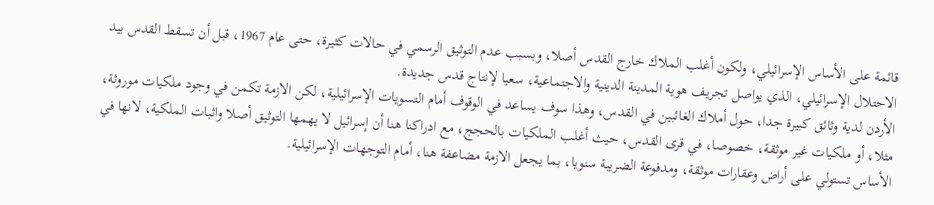قائمة على الأساس الإسرائيلي، ولكون أغلب الملاك خارج القدس أصلا، وبسبب عدم التوثيق الرسمي في حالات كثيرة، حتى عام 1967، قبل أن تسقط القدس بيد الاحتلال الإسرائيلي، الذي يواصل تجريف هوية المدينة الدينية والاجتماعية، سعيا لإنتاج قدس جديدة.
الأردن لدية وثائق كبيرة جدا، حول أملاك الغائبين في القدس، وهذا سوف يساعد في الوقوف أمام التسويات الإسرائيلية، لكن الازمة تكمن في وجود ملكيات موروثة، مثلا، أو ملكيات غير موثقة، خصوصا، في قرى القدس، حيث أغلب الملكيات بالحجج، مع ادراكنا هنا أن إسرائيل لا يهمها التوثيق أصلا واثبات الملكية، لانها في الأساس تستولي على أراض وعقارات موثقة، ومدفوعة الضريبة سنويا، بما يجعل الازمة مضاعفة هنا، أمام التوجهات الإسرائيلية.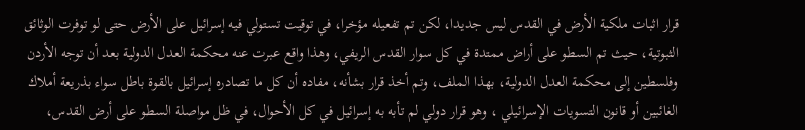قرار اثبات ملكية الأرض في القدس ليس جديدا، لكن تم تفعيله مؤخرا، في توقيت تستولي فيه إسرائيل على الأرض حتى لو توفرت الوثائق الثبوتية، حيث تم السطو على أراض ممتدة في كل سوار القدس الريفي، وهذا واقع عبرت عنه محكمة العدل الدولية بعد أن توجه الأردن وفلسطين إلى محكمة العدل الدولية، بهذا الملف، وتم أخذ قرار بشأنه، مفاده أن كل ما تصادره إسرائيل بالقوة باطل سواء بذريعة أملاك الغائبين أو قانون التسويات الإسرائيلي ، وهو قرار دولي لم تأبه به إسرائيل في كل الأحوال، في ظل مواصلة السطو على أرض القدس،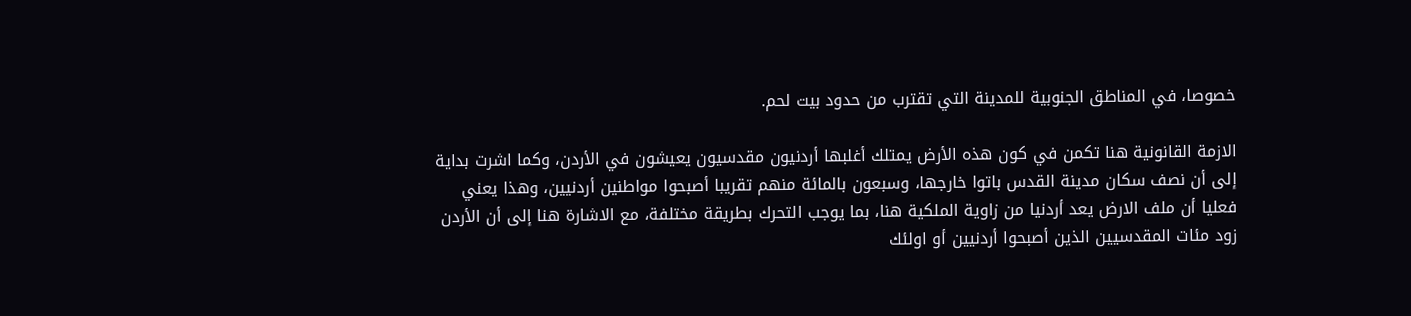خصوصا، في المناطق الجنوبية للمدينة التي تقترب من حدود بيت لحم.

الازمة القانونية هنا تكمن في كون هذه الأرض يمتلك أغلبها أردنيون مقدسيون يعيشون في الأردن، وكما اشرت بداية إلى أن نصف سكان مدينة القدس باتوا خارجها، وسبعون بالمائة منهم تقريبا أصبحوا مواطنين أردنيين، وهذا يعني فعليا أن ملف الارض يعد أردنيا من زاوية الملكية هنا، بما يوجب التحرك بطريقة مختلفة، مع الاشارة هنا إلى أن الأردن زود مئات المقدسيين الذين أصبحوا أردنيين أو اولئك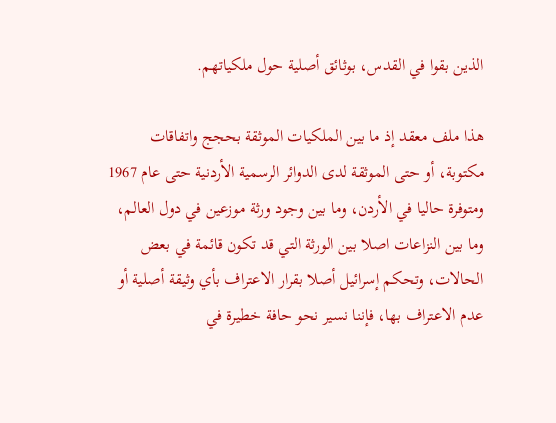الذين بقوا في القدس، بوثائق أصلية حول ملكياتهم.

هذا ملف معقد إذ ما بين الملكيات الموثقة بحجج واتفاقات مكتوبة، أو حتى الموثقة لدى الدوائر الرسمية الأردنية حتى عام 1967 ومتوفرة حاليا في الأردن، وما بين وجود ورثة موزعين في دول العالم، وما بين النزاعات اصلا بين الورثة التي قد تكون قائمة في بعض الحالات، وتحكم إسرائيل أصلا بقرار الاعتراف بأي وثيقة أصلية أو عدم الاعتراف بها، فإننا نسير نحو حافة خطيرة في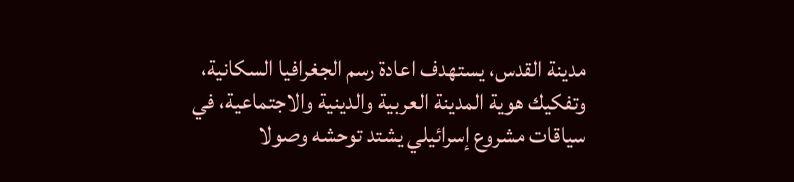مدينة القدس، يستهدف اعادة رسم الجغرافيا السكانية، وتفكيك هوية المدينة العربية والدينية والاجتماعية، في سياقات مشروع إسرائيلي يشتد توحشه وصولا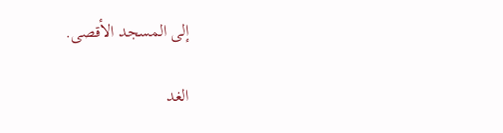إلى المسجد الأقصى.

الغد